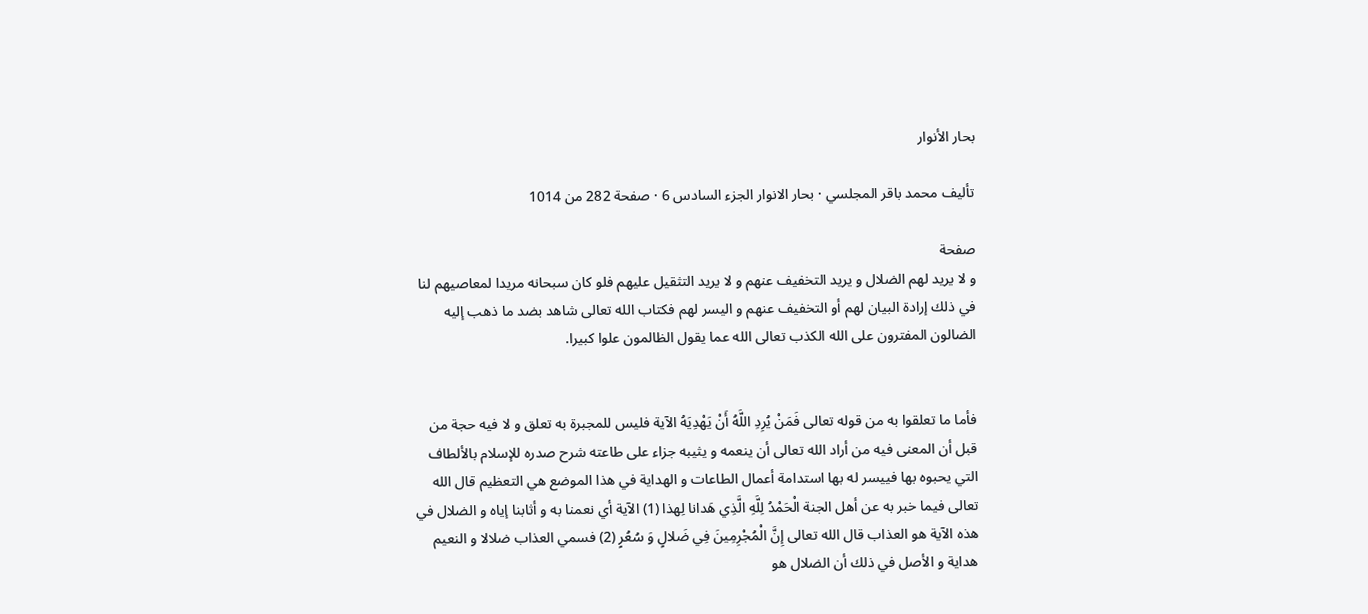بحار الأنوار

تأليف محمد باقر المجلسي · بحار الانوار الجزء السادس 6 · صفحة 282 من 1014

صفحة
و لا يريد لهم الضلال و يريد التخفيف عنهم و لا يريد التثقيل عليهم فلو كان سبحانه مريدا لمعاصيهم لنا في ذلك إرادة البيان لهم أو التخفيف عنهم و اليسر لهم فكتاب الله تعالى شاهد بضد ما ذهب إليه الضالون المفترون على الله الكذب تعالى الله عما يقول الظالمون علوا كبيرا.


فأما ما تعلقوا به من قوله تعالى فَمَنْ يُرِدِ اللَّهُ أَنْ يَهْدِيَهُ الآية فليس للمجبرة به تعلق و لا فيه حجة من قبل أن المعنى فيه من أراد الله تعالى أن ينعمه و يثيبه جزاء على طاعته شرح صدره للإسلام بالألطاف التي يحبوه بها فييسر له بها استدامة أعمال الطاعات و الهداية في هذا الموضع هي التعظيم قال الله تعالى فيما خبر به عن أهل الجنة الْحَمْدُ لِلَّهِ الَّذِي هَدانا لِهذا (1) الآية أي نعمنا به و أثابنا إياه و الضلال في هذه الآية هو العذاب قال الله تعالى إِنَّ الْمُجْرِمِينَ فِي ضَلالٍ وَ سُعُرٍ (2) فسمي العذاب ضلالا و النعيم هداية و الأصل في ذلك أن الضلال هو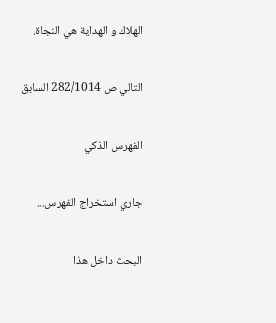الهلاك و الهداية هي النجاة.

التالي ص 282/1014 السابق

الفهرس الذكي

جاري استخراج الفهرس...

البحث داخل هذا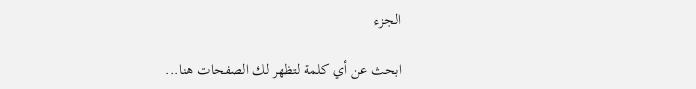الجزء

ابحث عن أي كلمة لتظهر لك الصفحات هنا...